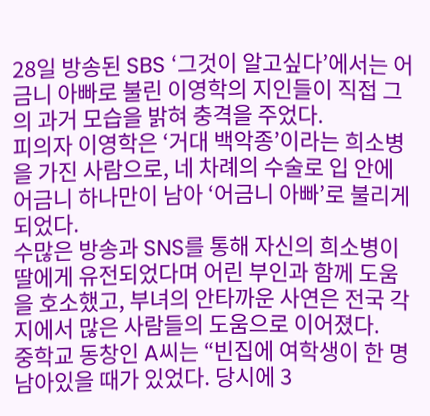28일 방송된 SBS ‘그것이 알고싶다’에서는 어금니 아빠로 불린 이영학의 지인들이 직접 그의 과거 모습을 밝혀 충격을 주었다.
피의자 이영학은 ‘거대 백악종’이라는 희소병을 가진 사람으로, 네 차례의 수술로 입 안에 어금니 하나만이 남아 ‘어금니 아빠’로 불리게 되었다.
수많은 방송과 SNS를 통해 자신의 희소병이 딸에게 유전되었다며 어린 부인과 함께 도움을 호소했고, 부녀의 안타까운 사연은 전국 각지에서 많은 사람들의 도움으로 이어졌다.
중학교 동창인 A씨는 “빈집에 여학생이 한 명 남아있을 때가 있었다. 당시에 3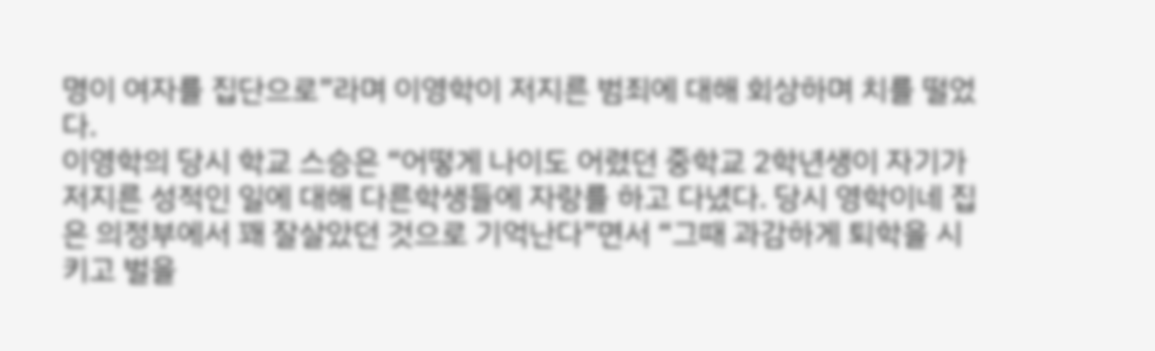명이 여자를 집단으로”라며 이영학이 저지른 범죄에 대해 회상하며 치를 떨었다.
이영학의 당시 학교 스승은 “어떻게 나이도 어렸던 중학교 2학년생이 자기가 저지른 성적인 일에 대해 다른학생들에 자랑를 하고 다녔다. 당시 영학이네 집은 의정부에서 꽤 잘살았던 것으로 기억난다”면서 “그때 과감하게 퇴학을 시키고 벌을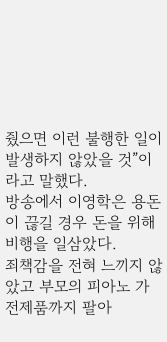줬으면 이런 불행한 일이 발생하지 않았을 것”이라고 말했다.
방송에서 이영학은 용돈이 끊길 경우 돈을 위해 비행을 일삼았다.
죄책감을 전혀 느끼지 않았고 부모의 피아노 가전제품까지 팔아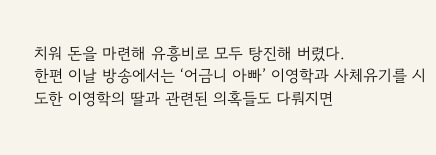치워 돈을 마련해 유흥비로 모두 탕진해 버렸다.
한편 이날 방송에서는 ‘어금니 아빠’ 이영학과 사체유기를 시도한 이영학의 딸과 관련된 의혹들도 다뤄지면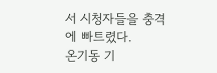서 시청자들을 충격에 빠트렸다.
온기동 기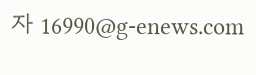자 16990@g-enews.com